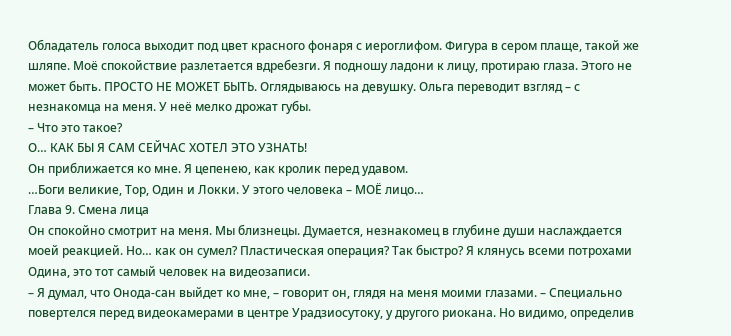Обладатель голоса выходит под цвет красного фонаря с иероглифом. Фигура в сером плаще, такой же шляпе. Моё спокойствие разлетается вдребезги. Я подношу ладони к лицу, протираю глаза. Этого не может быть. ПРОСТО НЕ МОЖЕТ БЫТЬ. Оглядываюсь на девушку. Ольга переводит взгляд – с незнакомца на меня. У неё мелко дрожат губы.
– Что это такое?
О… КАК БЫ Я САМ СЕЙЧАС ХОТЕЛ ЭТО УЗНАТЬ!
Он приближается ко мне. Я цепенею, как кролик перед удавом.
…Боги великие, Тор, Один и Локки. У этого человека – МОЁ лицо…
Глава 9. Смена лица
Он спокойно смотрит на меня. Мы близнецы. Думается, незнакомец в глубине души наслаждается моей реакцией. Но… как он сумел? Пластическая операция? Так быстро? Я клянусь всеми потрохами Одина, это тот самый человек на видеозаписи.
– Я думал, что Онода-сан выйдет ко мне, – говорит он, глядя на меня моими глазами. – Специально повертелся перед видеокамерами в центре Урадзиосутоку, у другого риокана. Но видимо, определив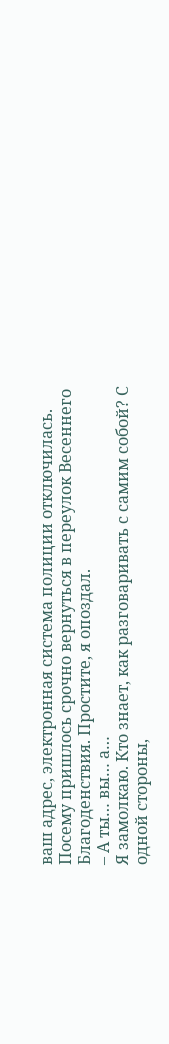ваш адрес, электронная система полиции отключилась. Посему пришлось срочно вернуться в переулок Весеннего Благоденствия. Простите, я опоздал.
– А ты… вы… а…
Я замолкаю. Кто знает, как разговаривать с самим собой? С одной стороны,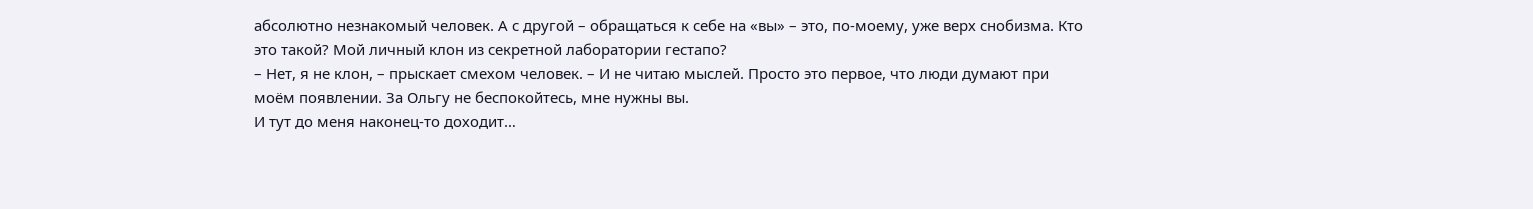абсолютно незнакомый человек. А с другой – обращаться к себе на «вы» – это, по-моему, уже верх снобизма. Кто это такой? Мой личный клон из секретной лаборатории гестапо?
– Нет, я не клон, – прыскает смехом человек. – И не читаю мыслей. Просто это первое, что люди думают при моём появлении. За Ольгу не беспокойтесь, мне нужны вы.
И тут до меня наконец-то доходит…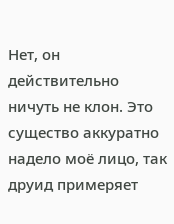Нет, он действительно ничуть не клон. Это существо аккуратно надело моё лицо, так друид примеряет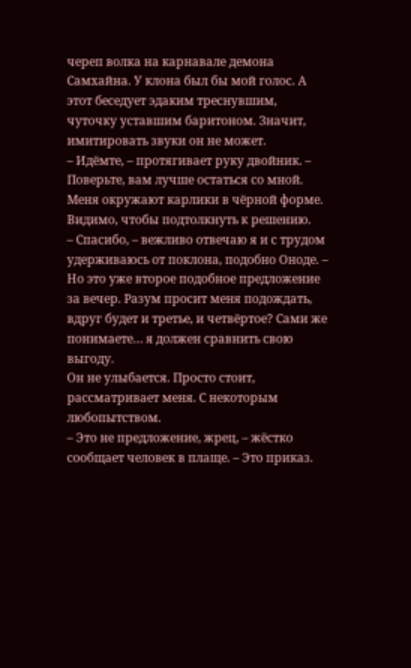череп волка на карнавале демона Самхайна. У клона был бы мой голос. А этот беседует эдаким треснувшим, чуточку уставшим баритоном. Значит, имитировать звуки он не может.
– Идёмте, – протягивает руку двойник. – Поверьте, вам лучше остаться со мной.
Меня окружают карлики в чёрной форме. Видимо, чтобы подтолкнуть к решению.
– Спасибо, – вежливо отвечаю я и с трудом удерживаюсь от поклона, подобно Оноде. – Но это уже второе подобное предложение за вечер. Разум просит меня подождать, вдруг будет и третье, и четвёртое? Сами же понимаете… я должен сравнить свою выгоду.
Он не улыбается. Просто стоит, рассматривает меня. С некоторым любопытством.
– Это не предложение, жрец, – жёстко сообщает человек в плаще. – Это приказ.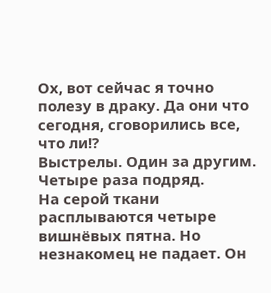Ох, вот сейчас я точно полезу в драку. Да они что сегодня, сговорились все, что ли!?
Выстрелы. Один за другим. Четыре раза подряд.
На серой ткани расплываются четыре вишнёвых пятна. Но незнакомец не падает. Он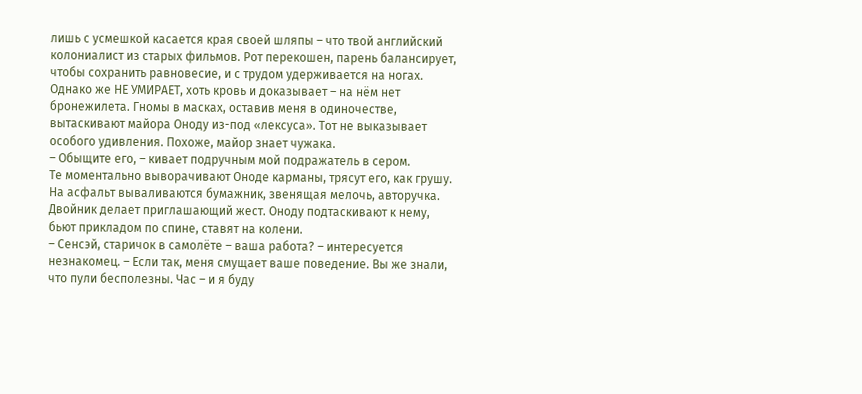лишь с усмешкой касается края своей шляпы – что твой английский колониалист из старых фильмов. Рот перекошен, парень балансирует, чтобы сохранить равновесие, и с трудом удерживается на ногах. Однако же НЕ УМИРАЕТ, хоть кровь и доказывает – на нём нет бронежилета. Гномы в масках, оставив меня в одиночестве, вытаскивают майора Оноду из-под «лексуса». Тот не выказывает особого удивления. Похоже, майор знает чужака.
– Обыщите его, – кивает подручным мой подражатель в сером.
Те моментально выворачивают Оноде карманы, трясут его, как грушу. На асфальт вываливаются бумажник, звенящая мелочь, авторучка. Двойник делает приглашающий жест. Оноду подтаскивают к нему, бьют прикладом по спине, ставят на колени.
– Сенсэй, старичок в самолёте – ваша работа? – интересуется незнакомец. – Если так, меня смущает ваше поведение. Вы же знали, что пули бесполезны. Час – и я буду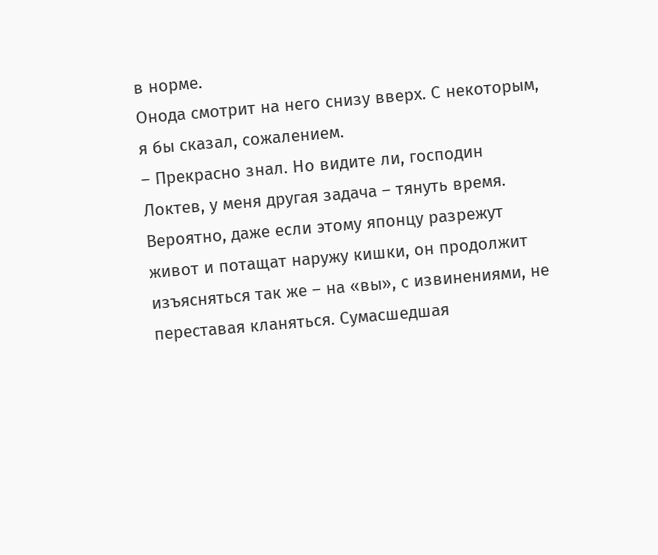в норме.
Онода смотрит на него снизу вверх. С некоторым, я бы сказал, сожалением.
– Прекрасно знал. Но видите ли, господин Локтев, у меня другая задача – тянуть время.
Вероятно, даже если этому японцу разрежут живот и потащат наружу кишки, он продолжит изъясняться так же – на «вы», с извинениями, не переставая кланяться. Сумасшедшая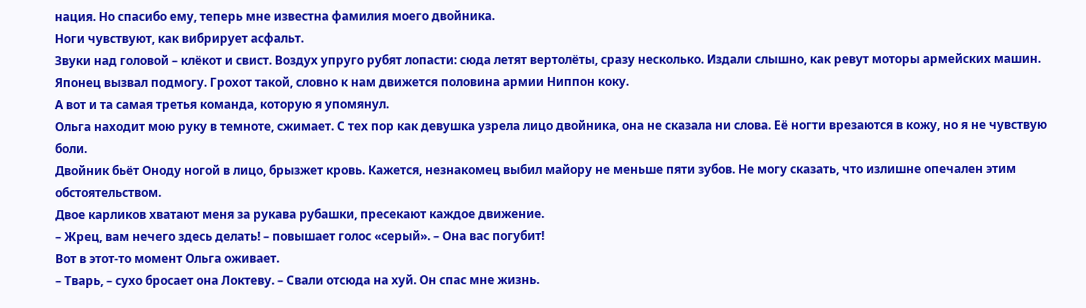нация. Но спасибо ему, теперь мне известна фамилия моего двойника.
Ноги чувствуют, как вибрирует асфальт.
Звуки над головой – клёкот и свист. Воздух упруго рубят лопасти: сюда летят вертолёты, сразу несколько. Издали слышно, как ревут моторы армейских машин. Японец вызвал подмогу. Грохот такой, словно к нам движется половина армии Ниппон коку.
А вот и та самая третья команда, которую я упомянул.
Ольга находит мою руку в темноте, сжимает. С тех пор как девушка узрела лицо двойника, она не сказала ни слова. Её ногти врезаются в кожу, но я не чувствую боли.
Двойник бьёт Оноду ногой в лицо, брызжет кровь. Кажется, незнакомец выбил майору не меньше пяти зубов. Не могу сказать, что излишне опечален этим обстоятельством.
Двое карликов хватают меня за рукава рубашки, пресекают каждое движение.
– Жрец, вам нечего здесь делать! – повышает голос «серый». – Она вас погубит!
Вот в этот-то момент Ольга оживает.
– Тварь, – сухо бросает она Локтеву. – Свали отсюда на хуй. Он спас мне жизнь.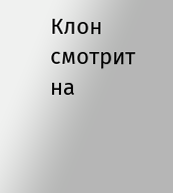Клон смотрит на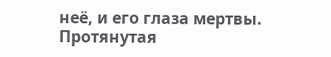неё, и его глаза мертвы. Протянутая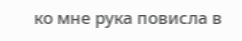ко мне рука повисла в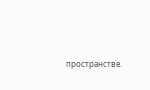пространстве.